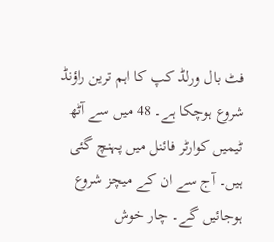فٹ بال ورلڈ کپ کا اہم ترین راؤنڈ شروع ہوچکا ہے۔ 48 میں سے آٹھ ٹیمیں کوارٹر فائنل میں پہنچ گئی ہیں۔ آج سے ان کے میچز شروع ہوجائیں گے۔ چار خوش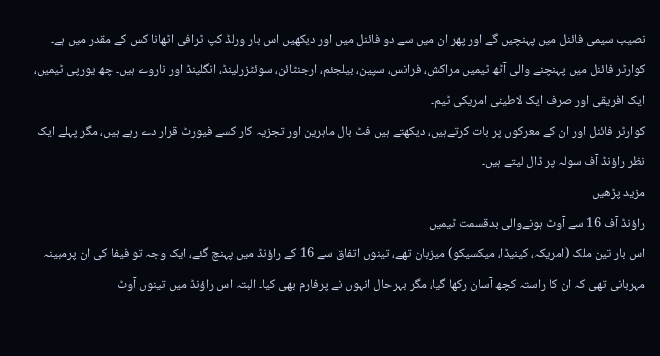نصیب سیمی فائنل میں پہنچیں گے اور پھر ان میں سے دو فائنل میں اور دیکھیں اس بار ورلڈ کپ ٹرافی اٹھانا کس کے مقدر میں ہے۔
کوارٹر فائنل میں پہنچنے والی آٹھ ٹیمیں مراکش، فرانس، سپین، بیلجئم، ارجنٹائن، سوئٹزرلینڈ، انگلینڈ اور ناروے ہیں۔ چھ یورپی ٹیمیں، ایک افریقی اور صرف ایک لاطینی امریکی ٹیم۔
کوارٹر فائنل اور ان کے معرکوں پر بات کرتےہیں، دیکھتے ہیں فٹ بال ماہرین اور تجزیہ کار کسے فیورٹ قرار دے رہے ہیں، مگر پہلے ایک نظر راؤنڈ آف سولہ پر ڈال لیتے ہیں۔
مزید پڑھیں
راؤنڈ آف 16 سے آوٹ ہونےوالی بدقسمت ٹیمیں
اس بار تین ملک (امریکہ، کینیڈا، میکسیکو) میزبان تھے، تینوں اتفاق سے 16 کے راؤنڈ میں پہنچ گئے، ایک وجہ تو فیفا کی ان پرمبینہ مہربانی تھی کہ ان کا راستہ کچھ آسان رکھا گیا، مگر بہرحال انہوں نے پرفارم بھی کیا۔ البتہ اس راؤنڈ میں تینوں آوٹ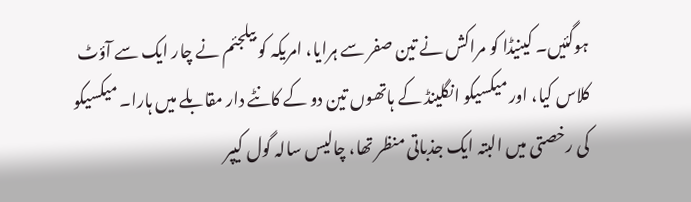ہوگئیں۔ کینیڈا کو مراکش نے تین صفر سے ہرایا، امریکہ کو بیلجئم نے چار ایک سے آؤٹ کلاس کیا، اور میکسیکو انگلینڈ کے ہاتھوں تین دو کے کانٹے دار مقابلے میں ہارا۔ میکسیکو کی رخصتی میں البتہ ایک جذباتی منظر تھا، چالیس سالہ گول کیپر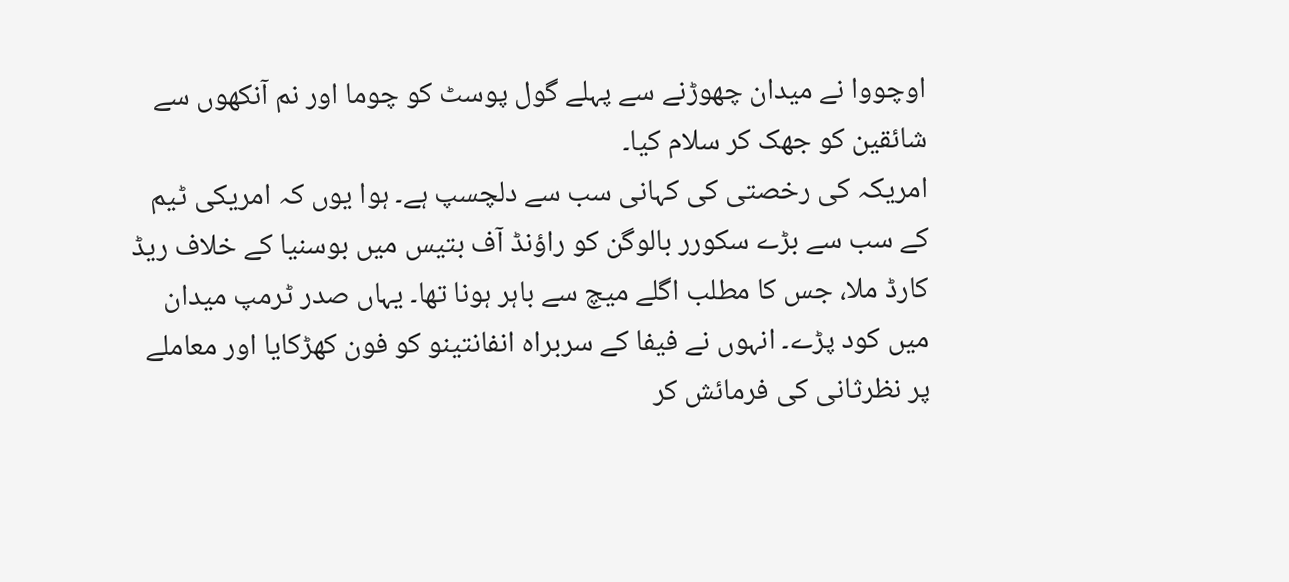اوچووا نے میدان چھوڑنے سے پہلے گول پوسٹ کو چوما اور نم آنکھوں سے شائقین کو جھک کر سلام کیا۔
امریکہ کی رخصتی کی کہانی سب سے دلچسپ ہے۔ ہوا یوں کہ امریکی ٹیم کے سب سے بڑے سکورر بالوگن کو راؤنڈ آف بتیس میں بوسنیا کے خلاف ریڈ کارڈ ملا، جس کا مطلب اگلے میچ سے باہر ہونا تھا۔ یہاں صدر ٹرمپ میدان میں کود پڑے۔ انہوں نے فیفا کے سربراہ انفانتینو کو فون کھڑکایا اور معاملے پر نظرثانی کی فرمائش کر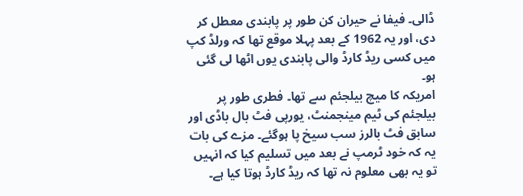ڈالی۔ فیفا نے حیران کن طور پر پابندی معطل کر دی، اور یہ 1962 کے بعد پہلا موقع تھا کہ ورلڈ کپ میں کسی ریڈ کارڈ والی پابندی یوں اٹھا لی گئی ہو۔
امریکہ کا میچ بیلجئم سے تھا۔ فطری طور پر بیلجئم کی ٹیم مینجمنٹ، یورپی فٹ بال باڈی اور سابق فٹ بالرز سب سیخ پا ہوگئے۔ مزے کی بات یہ کہ خود ٹرمپ نے بعد میں تسلیم کیا کہ انہیں تو یہ بھی معلوم نہ تھا کہ ریڈ کارڈ ہوتا کیا ہے۔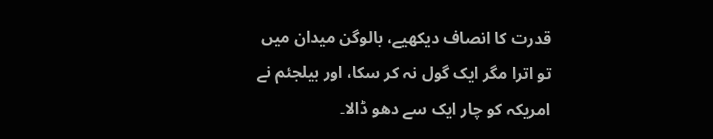قدرت کا انصاف دیکھیے، بالوگن میدان میں تو اترا مگر ایک گول نہ کر سکا، اور بیلجئم نے امریکہ کو چار ایک سے دھو ڈالا۔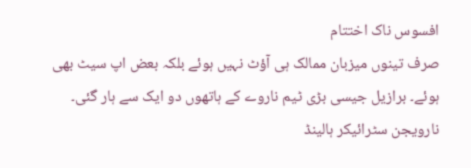افسوس ناک اختتام
صرف تینوں میزبان ممالک ہی آؤٹ نہیں ہوئے بلکہ بعض اپ سیٹ بھی ہوئے۔ برازیل جیسی بڑی ٹیم ناروے کے ہاتھوں دو ایک سے ہار گئی۔ نارویجن سٹرائیکر ہالینڈ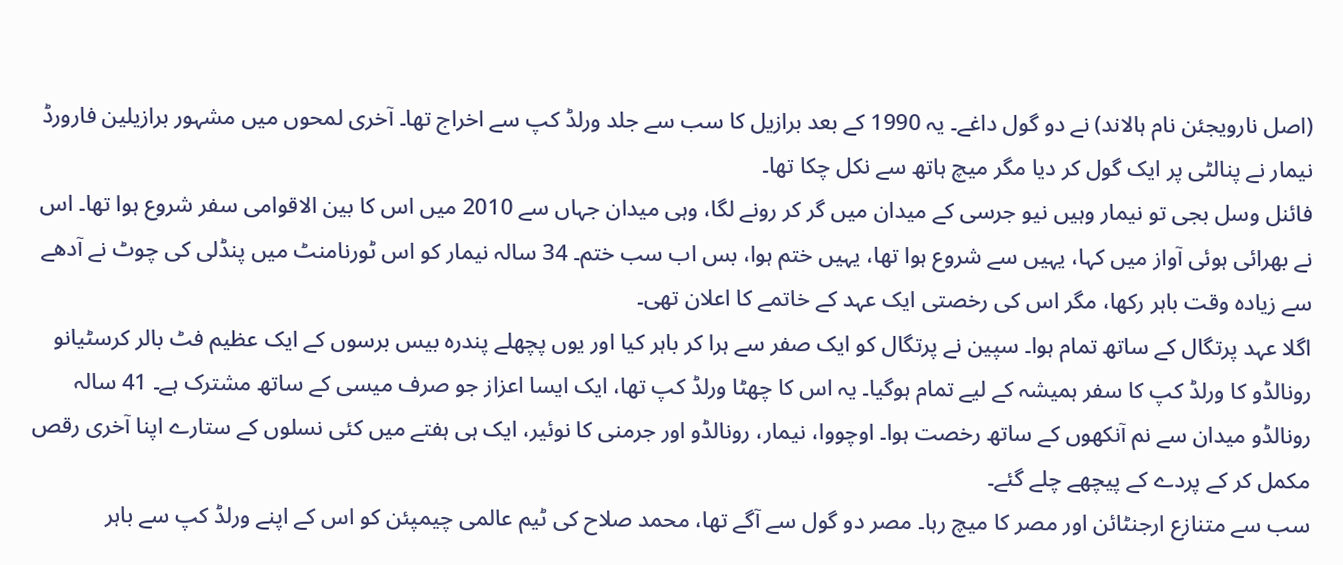(اصل نارویجئن نام ہالاند) نے دو گول داغے۔ یہ 1990 کے بعد برازیل کا سب سے جلد ورلڈ کپ سے اخراج تھا۔ آخری لمحوں میں مشہور برازیلین فارورڈ نیمار نے پنالٹی پر ایک گول کر دیا مگر میچ ہاتھ سے نکل چکا تھا۔
فائنل وسل بجی تو نیمار وہیں نیو جرسی کے میدان میں گر کر رونے لگا، وہی میدان جہاں سے 2010 میں اس کا بین الاقوامی سفر شروع ہوا تھا۔ اس نے بھرائی ہوئی آواز میں کہا، یہیں سے شروع ہوا تھا، یہیں ختم ہوا، بس اب سب ختم۔ 34 سالہ نیمار کو اس ٹورنامنٹ میں پنڈلی کی چوٹ نے آدھے سے زیادہ وقت باہر رکھا، مگر اس کی رخصتی ایک عہد کے خاتمے کا اعلان تھی۔
اگلا عہد پرتگال کے ساتھ تمام ہوا۔ سپین نے پرتگال کو ایک صفر سے ہرا کر باہر کیا اور یوں پچھلے پندرہ بیس برسوں کے ایک عظیم فٹ بالر کرسٹیانو رونالڈو کا ورلڈ کپ کا سفر ہمیشہ کے لیے تمام ہوگیا۔ یہ اس کا چھٹا ورلڈ کپ تھا، ایک ایسا اعزاز جو صرف میسی کے ساتھ مشترک ہے۔ 41 سالہ رونالڈو میدان سے نم آنکھوں کے ساتھ رخصت ہوا۔ اوچووا، نیمار، رونالڈو اور جرمنی کا نوئیر، ایک ہی ہفتے میں کئی نسلوں کے ستارے اپنا آخری رقص مکمل کر کے پردے کے پیچھے چلے گئے۔
سب سے متنازع ارجنٹائن اور مصر کا میچ رہا۔ مصر دو گول سے آگے تھا، محمد صلاح کی ٹیم عالمی چیمپئن کو اس کے اپنے ورلڈ کپ سے باہر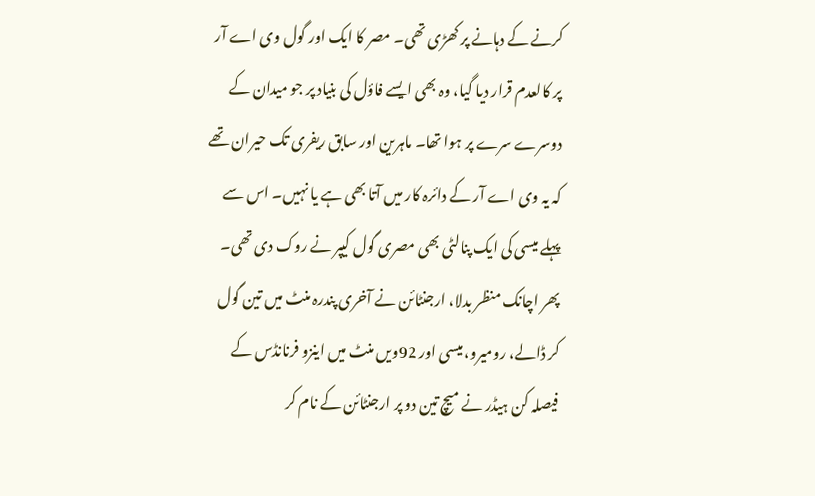کرنے کے دہانے پر کھڑی تھی۔ مصر کا ایک اور گول وی اے آر پر کالعدم قرار دیا گیا، وہ بھی ایسے فاؤل کی بنیاد پر جو میدان کے دوسرے سرے پر ہوا تھا۔ ماہرین اور سابق ریفری تک حیران تھے کہ یہ وی اے آر کے دائرہ کار میں آتا بھی ہے یا نہیں۔ اس سے پہلے میسی کی ایک پنالٹی بھی مصری گول کیپر نے روک دی تھی۔ پھر اچانک منظر بدلا، ارجنٹائن نے آخری پندرہ منٹ میں تین گول کر ڈالے، رومیرو، میسی اور 92ویں منٹ میں اینزو فرنانڈس کے فیصلہ کن ہیڈر نے میچ تین دو پر ارجنٹائن کے نام کر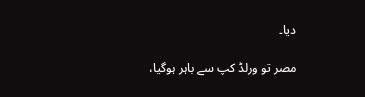دیا۔

مصر تو ورلڈ کپ سے باہر ہوگیا،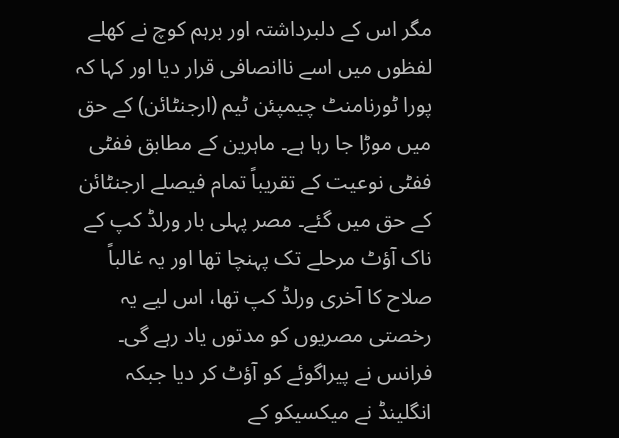مگر اس کے دلبرداشتہ اور برہم کوچ نے کھلے لفظوں میں اسے ناانصافی قرار دیا اور کہا کہ پورا ٹورنامنٹ چیمپئن ٹیم (ارجنٹائن) کے حق میں موڑا جا رہا ہے۔ ماہرین کے مطابق ففٹی ففٹی نوعیت کے تقریباً تمام فیصلے ارجنٹائن کے حق میں گئے۔ مصر پہلی بار ورلڈ کپ کے ناک آؤٹ مرحلے تک پہنچا تھا اور یہ غالباً صلاح کا آخری ورلڈ کپ تھا، اس لیے یہ رخصتی مصریوں کو مدتوں یاد رہے گی۔
فرانس نے پیراگوئے کو آؤٹ کر دیا جبکہ انگلینڈ نے میکسیکو کے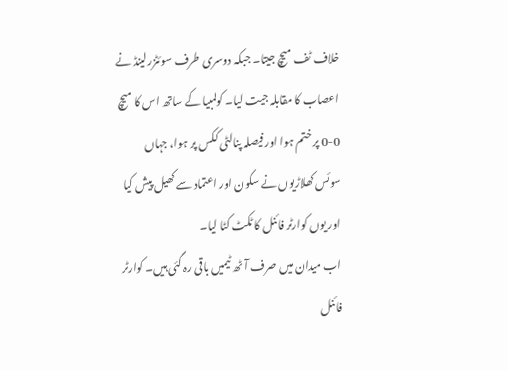خلاف ٹف میچ جیتا۔ جبکہ دوسری طرف سوئٹزرلینڈ نے اعصاب کا مقابلہ جیت لیا۔ کولمبیا کے ساتھ اس کا میچ 0-0 پر ختم ہوا اور فیصلہ پنالٹی ککس پر ہوا، جہاں سوئس کھلاڑیوں نے سکون اور اعتماد سے کھیل پیش کیا اور یوں کوارٹر فائنل کا ٹکٹ کٹا لیا۔
اب میدان میں صرف آٹھ ٹیمیں باقی رہ گئی ہیں۔ کوارٹر فائنل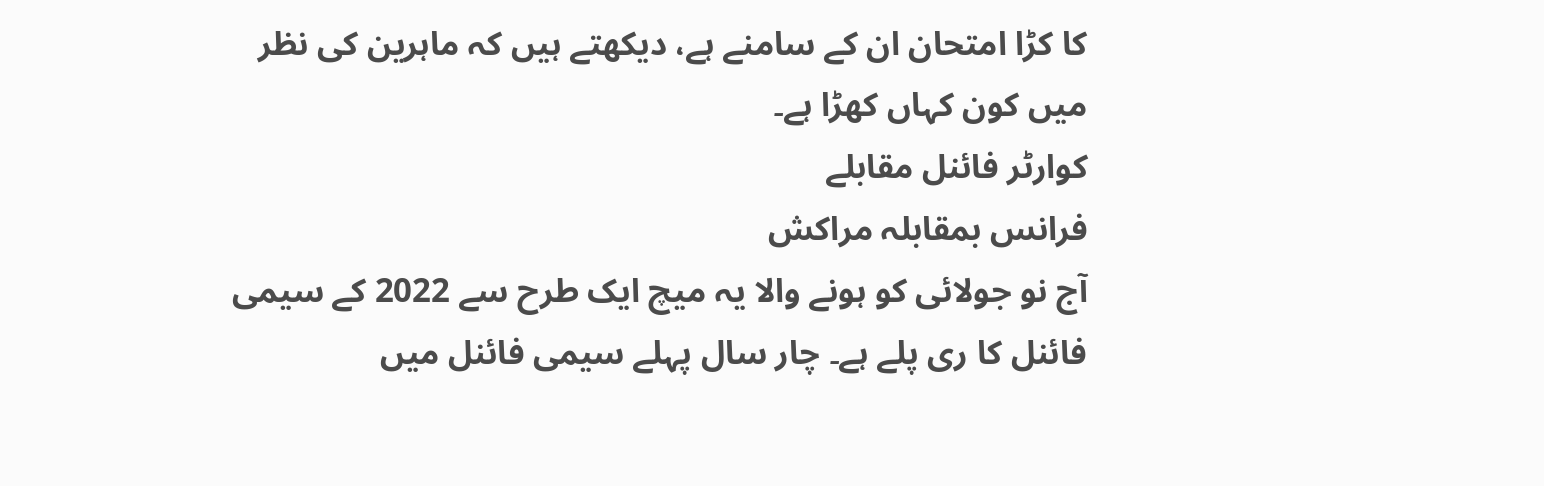کا کڑا امتحان ان کے سامنے ہے، دیکھتے ہیں کہ ماہرین کی نظر میں کون کہاں کھڑا ہے۔
کوارٹر فائنل مقابلے
فرانس بمقابلہ مراکش
آج نو جولائی کو ہونے والا یہ میچ ایک طرح سے 2022 کے سیمی فائنل کا ری پلے ہے۔ چار سال پہلے سیمی فائنل میں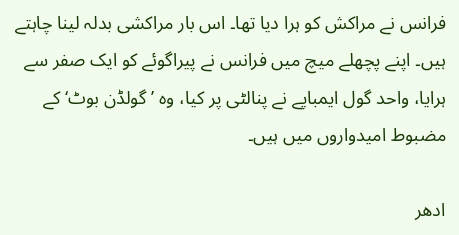فرانس نے مراکش کو ہرا دیا تھا۔ اس بار مراکشی بدلہ لینا چاہتے ہیں۔ اپنے پچھلے میچ میں فرانس نے پیراگوئے کو ایک صفر سے ہرایا، واحد گول ایمباپے نے پنالٹی پر کیا، وہ ’گولڈن بوٹ‘ کے مضبوط امیدواروں میں ہیں۔

ادھر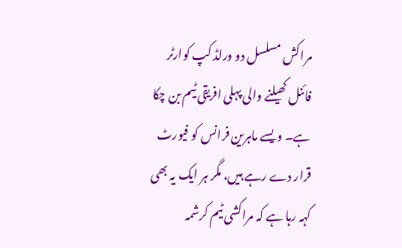مراکش مسلسل دو ورلڈ کپ کوارٹر فائنل کھیلنے والی پہلی افریقی ٹیم بن چکا ہے۔ ویسے ماہرین فرانس کو فیورٹ قرار دے رہے ہیں، مگر ہر ایک یہ بھی کہہ رہا ہے کہ مراکشی ٹیم کرشمہ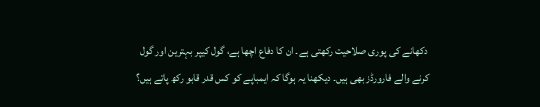دکھانے کی پوری صلاحیت رکھتی ہے۔ ان کا دفاع اچھا ہے، گول کیپر بہترین اور گول کرنے والے فارورڈز بھی ہیں۔ دیکھنا یہ ہوگا کہ ایمباپے کو کس قدر قابو رکھ پاتے ہیں؟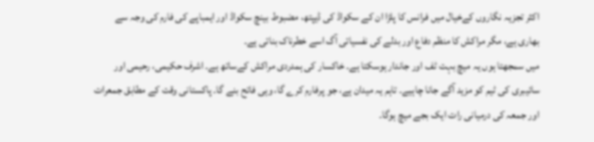اکثر تجزیہ نگاروں کےخیال میں فرانس کا پلڑا ان کے سکواڈ کی ڈیپتھ، مضبوط بینچ سکواڈ اور ایمباپے کی فارم کی وجہ سے بھاری ہے، مگر مراکش کا منظم دفاع اور بدلے کی نفسیاتی آگ اسے خطرناک بناتی ہے۔
میں سمجھتا ہوں یہ میچ بہت ٹف اور جاندار ہوسکتا ہے۔ خاکسار کی ہمدردی مراکش کےساتھ ہے۔ اشرف حکیمی، رحیمی اور سائیبری کی ٹیم کو مزید آگے جانا چاہیے۔ تاہم یہ میدان ہے، جو پرفارم کرے گا، وہی فاتح بنے گا۔ پاکستانی وقت کے مطابق جمعرات اور جمعہ کی درمیانی رات ایک بجے میچ ہوگا۔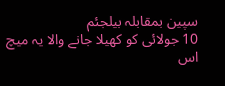سپین بمقابلہ بیلجئم
10 جولائی کو کھیلا جانے والا یہ میچ اس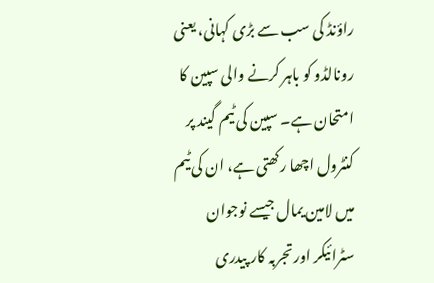راؤنڈ کی سب سے بڑی کہانی، یعنی رونالڈو کو باہر کرنے والی سپین کا امتحان ہے۔ سپین کی ٹیم گیند پر کنٹرول اچھا رکھتی ہے، ان کی ٹیم میں لامین یمال جیسے نوجوان سٹرائیکر اور تجربہ کار پیدری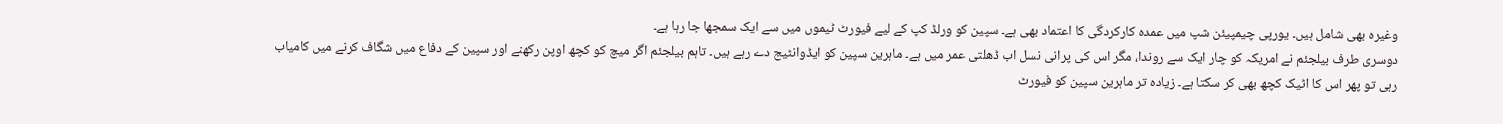وغیرہ بھی شامل ہیں۔ یورپی چیمپیئن شپ میں عمدہ کارکردگی کا اعتماد بھی ہے۔ سپین کو ورلڈ کپ کے لیے فیورٹ ٹیموں میں سے ایک سمجھا جا رہا ہے۔
دوسری طرف بیلجئم نے امریکہ کو چار ایک سے روندا، مگر اس کی پرانی نسل اب ڈھلتی عمر میں ہے۔ ماہرین سپین کو ایڈوانٹیج دے رہے ہیں۔ تاہم بیلجئم اگر میچ کو کچھ اوپن رکھنے اور سپین کے دفاع میں شگاف کرنے میں کامیاب رہی تو پھر اس کا اٹیک کچھ بھی کر سکتا ہے۔ زیادہ تر ماہرین سپین کو فیورٹ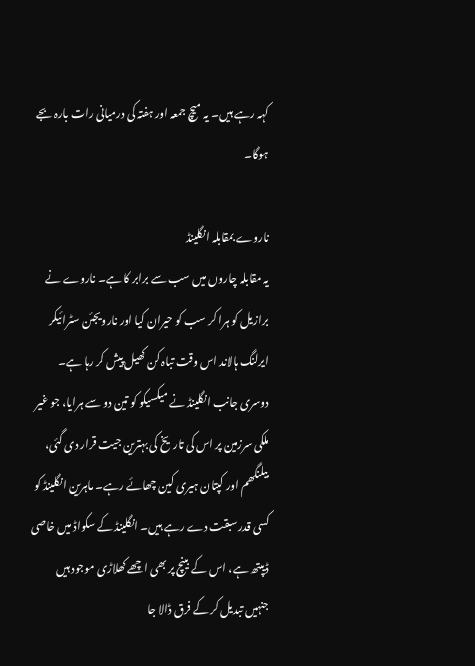کہہ رہے ہیں۔ یہ میچ جمعہ اور ہفتہ کی درمیانی رات بارہ بجے ہوگا۔

ناروے بمقابلہ انگلینڈ
یہ مقابلہ چاروں میں سب سے برابر کا ہے۔ ناروے نے برازیل کو ہرا کر سب کو حیران کیا اور نارویجئن سٹرائیکر ایرلنگ ہالاند اس وقت تباہ کن کھیل پیش کر رہا ہے۔ دوسری جانب انگلینڈ نے میکسیکو کو تین دو سے ہرایا، جو غیر ملکی سرزمین پر اس کی تاریخ کی بہترین جیت قرار دی گئی، بیلنگھم اور کپتان ہیری کین چھائے رہے۔ ماہرین انگلینڈ کو کسی قدر سبقت دے رہے ہیں۔ انگلینڈ کے سکواڈ میں خاصی ڈیپتھ ہے، اس کے بینچ پر بھی اچھے کھلاڑی موجود ہیں جنہیں تبدیل کر کے فرق ڈالا جا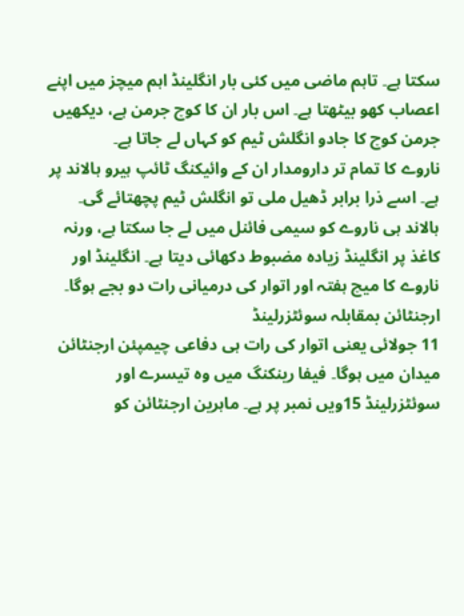سکتا ہے۔ تاہم ماضی میں کئی بار انگلینڈ اہم میچز میں اپنے اعصاب کھو بیٹھتا ہے۔ اس بار ان کا کوچ جرمن ہے، دیکھیں جرمن کوچ کا جادو انگلش ٹیم کو کہاں لے جاتا ہے۔
ناروے کا تمام تر دارومدار ان کے وائیکنگ ٹائپ ہیرو ہالاند پر ہے۔ اسے ذرا برابر ڈھیل ملی تو انگلش ٹیم پچھتائے گی۔ ہالاند ہی ناروے کو سیمی فائنل میں لے جا سکتا ہے، ورنہ کاغذ پر انگلینڈ زیادہ مضبوط دکھائی دیتا ہے۔ انگلینڈ اور ناروے کا میچ ہفتہ اور اتوار کی درمیانی رات دو بجے ہوگا۔
ارجنٹائن بمقابلہ سوئٹزرلینڈ
11 جولائی یعنی اتوار کی رات ہی دفاعی چیمپئن ارجنٹائن میدان میں ہوگا۔ فیفا رینکنگ میں وہ تیسرے اور سوئٹزرلینڈ 15ویں نمبر پر ہے۔ ماہرین ارجنٹائن کو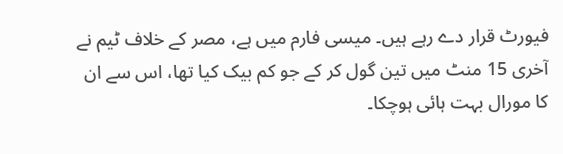فیورٹ قرار دے رہے ہیں۔ میسی فارم میں ہے، مصر کے خلاف ٹیم نے آخری 15 منٹ میں تین گول کر کے جو کم بیک کیا تھا، اس سے ان کا مورال بہت ہائی ہوچکا۔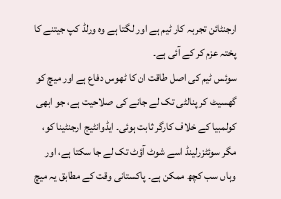ارجنٹائن تجربہ کار ٹیم ہے اور لگتا ہے وہ ورلڈ کپ جیتنے کا پختہ عزم کر کے آئی ہے۔
سوئس ٹیم کی اصل طاقت ان کا ٹھوس دفاع ہے اور میچ کو گھسیٹ کر پنالٹی تک لے جانے کی صلاحیت ہے، جو ابھی کولمبیا کے خلاف کارگر ثابت ہوئی۔ ایڈوانٹیج ارجنٹینا کو، مگر سوئٹزرلینڈ اسے شوٹ آؤٹ تک لے جا سکتا ہے، اور وہاں سب کچھ ممکن ہے۔ پاکستانی وقت کے مطابق یہ میچ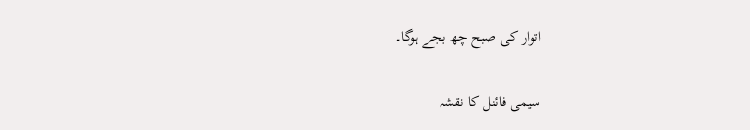اتوار کی صبح چھ بجے ہوگا۔

سیمی فائنل کا نقشہ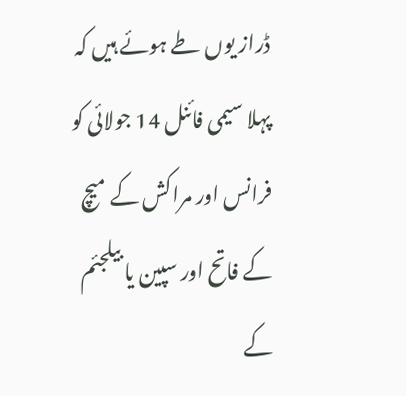ڈراز یوں طے ہوئے ہیں کہ پہلا سیمی فائنل 14 جولائی کو فرانس اور مراکش کے میچ کے فاتح اور سپین یا بیلجئم کے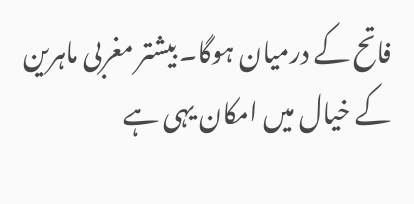فاتح کے درمیان ہوگا۔ بیشتر مغربی ماہرین کے خیال میں امکان یہی ہے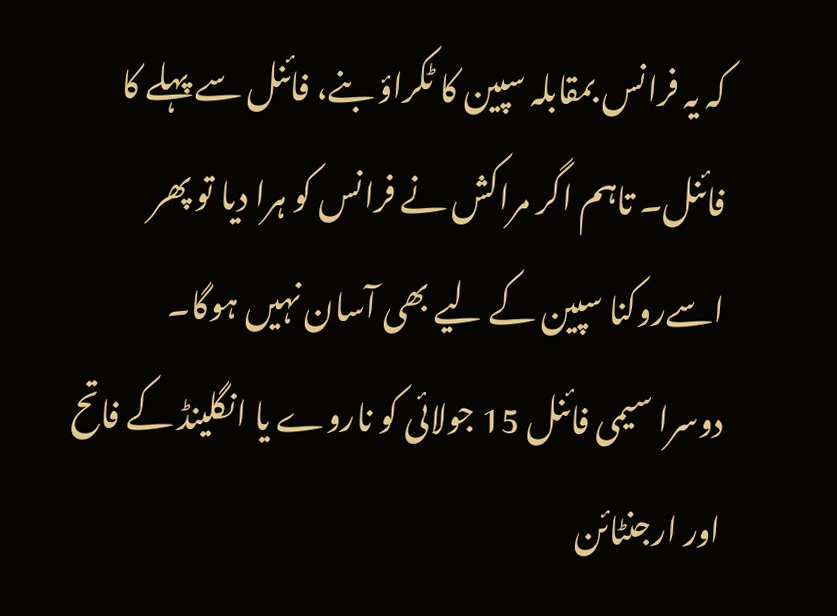کہ یہ فرانس بمقابلہ سپین کا ٹکراؤ بنے، فائنل سے پہلے کا فائنل۔ تاہم اگر مراکش نے فرانس کو ہرا دیا تو پھر اسےروکنا سپین کے لیے بھی آسان نہیں ہوگا۔
دوسرا سیمی فائنل 15 جولائی کو ناروے یا انگلینڈ کے فاتح اور ارجنٹائن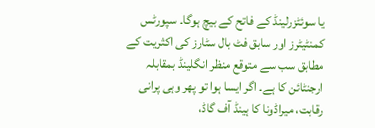یا سوئٹزرلینڈ کے فاتح کے بیچ ہوگا۔ سپورٹس کمنٹیٹرز اور سابق فٹ بال سٹارز کی اکثریت کے مطابق سب سے متوقع منظر انگلینڈ بمقابلہ ارجنٹائن کا ہے۔ اگر ایسا ہوا تو پھر وہی پرانی رقابت، میراڈونا کا ہینڈ آف گاڈ،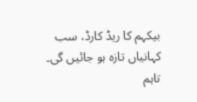بیکہم کا ریڈ کارڈ، سب کہانیاں تازہ ہو جائیں گی۔ تاہم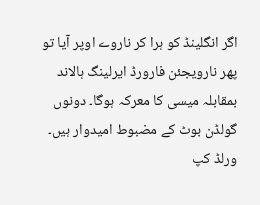اگر انگلینڈ کو ہرا کر ناروے اوپر آیا تو پھر نارویجئن فارورڈ ایرلینگ ہالاند بمقابلہ میسی کا معرکہ ہوگا۔ دونوں گولڈن بوٹ کے مضبوط امیدوار ہیں۔
ورلڈ کپ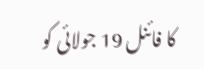کا فائنل 19 جولائی کو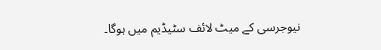نیوجرسی کے میٹ لائف سٹیڈیم میں ہوگا۔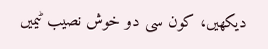دیکھیں، کون سی دو خوش نصیب ٹیمیں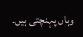وہاں پہنچتی ہیں۔